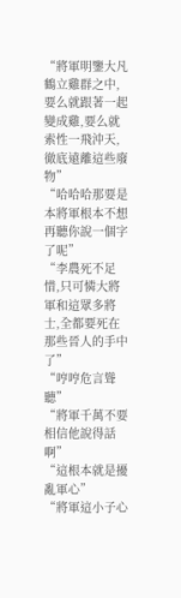“將軍明鑒大凡鶴立雞群之中,要么就跟著一起變成雞,要么就索性一飛沖天,徹底遠離這些廢物”
“哈哈哈那要是本將軍根本不想再聽你說一個字了呢”
“李農死不足惜,只可憐大將軍和這眾多將士,全都要死在那些晉人的手中了”
“哼哼危言聳聽”
“將軍千萬不要相信他說得話啊”
“這根本就是擾亂軍心”
“將軍這小子心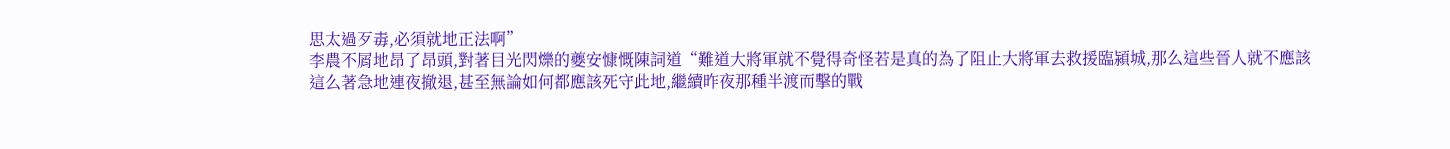思太過歹毒,必須就地正法啊”
李農不屑地昂了昂頭,對著目光閃爍的夔安慷慨陳詞道“難道大將軍就不覺得奇怪若是真的為了阻止大將軍去救援臨潁城,那么這些晉人就不應該這么著急地連夜撤退,甚至無論如何都應該死守此地,繼續昨夜那種半渡而擊的戰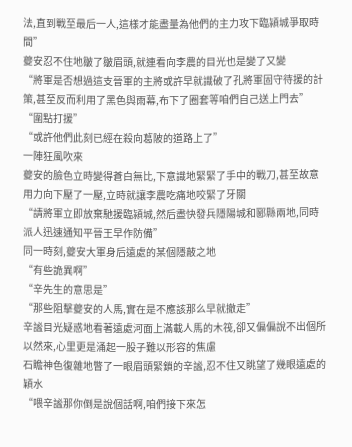法,直到戰至最后一人,這樣才能盡量為他們的主力攻下臨潁城爭取時間”
夔安忍不住地皺了皺眉頭,就連看向李農的目光也是變了又變
“將軍是否想過這支晉軍的主將或許早就識破了孔將軍固守待援的計策,甚至反而利用了黑色與雨幕,布下了圈套等咱們自己送上門去”
“圍點打援”
“或許他們此刻已經在殺向葛陂的道路上了”
一陣狂風吹來
夔安的臉色立時變得蒼白無比,下意識地緊緊了手中的戰刀,甚至故意用力向下壓了一壓,立時就讓李農吃痛地咬緊了牙關
“請將軍立即放棄馳援臨潁城,然后盡快發兵隱陽城和郾縣兩地,同時派人迅速通知平晉王早作防備”
同一時刻,夔安大軍身后遠處的某個隱蔽之地
“有些詭異啊”
“辛先生的意思是”
“那些阻擊夔安的人馬,實在是不應該那么早就撤走”
辛謐目光疑惑地看著遠處河面上滿載人馬的木筏,卻又偏偏說不出個所以然來,心里更是涌起一股子難以形容的焦慮
石瞻神色復雜地瞥了一眼眉頭緊鎖的辛謐,忍不住又眺望了幾眼遠處的穎水
“喂辛謐那你倒是說個話啊,咱們接下來怎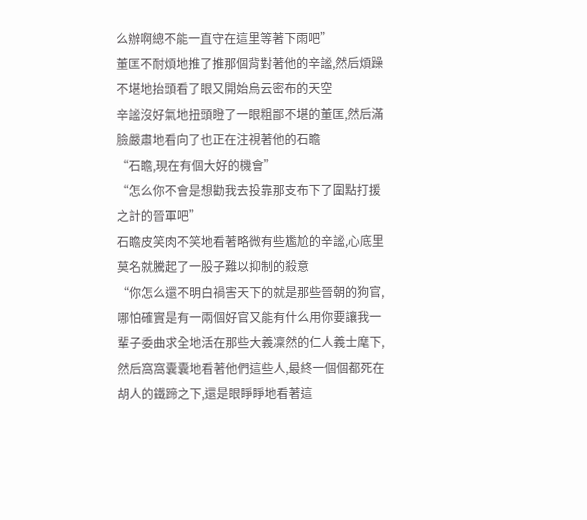么辦啊總不能一直守在這里等著下雨吧”
董匡不耐煩地推了推那個背對著他的辛謐,然后煩躁不堪地抬頭看了眼又開始烏云密布的天空
辛謐沒好氣地扭頭瞪了一眼粗鄙不堪的董匡,然后滿臉嚴肅地看向了也正在注視著他的石瞻
“石瞻,現在有個大好的機會”
“怎么你不會是想勸我去投靠那支布下了圍點打援之計的晉軍吧”
石瞻皮笑肉不笑地看著略微有些尷尬的辛謐,心底里莫名就騰起了一股子難以抑制的殺意
“你怎么還不明白禍害天下的就是那些晉朝的狗官,哪怕確實是有一兩個好官又能有什么用你要讓我一輩子委曲求全地活在那些大義凜然的仁人義士麾下,然后窩窩囊囊地看著他們這些人,最終一個個都死在胡人的鐵蹄之下,還是眼睜睜地看著這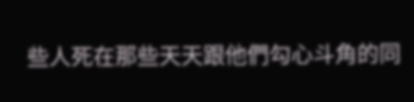些人死在那些天天跟他們勾心斗角的同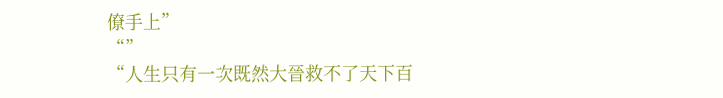僚手上”
“”
“人生只有一次既然大晉救不了天下百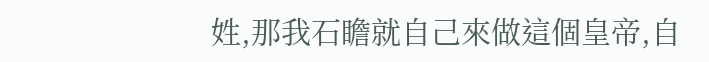姓,那我石瞻就自己來做這個皇帝,自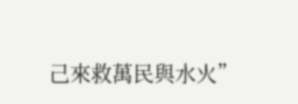己來救萬民與水火”